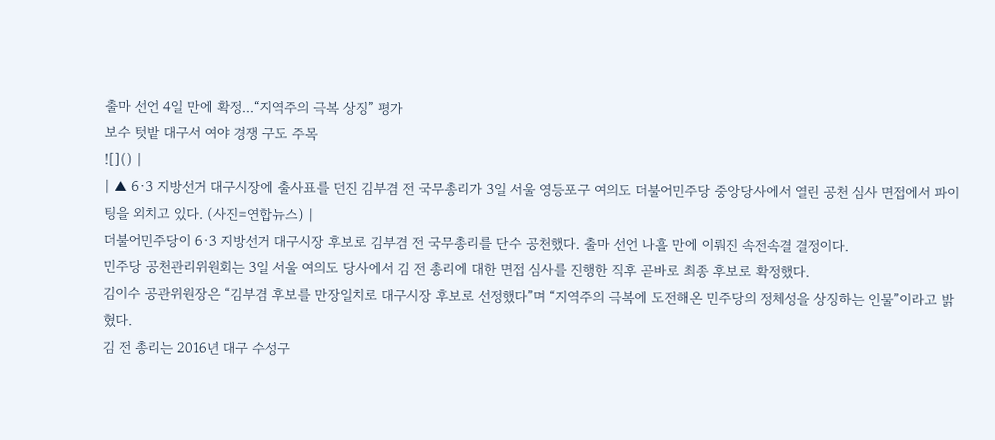출마 선언 4일 만에 확정...“지역주의 극복 상징” 평가
보수 텃밭 대구서 여야 경쟁 구도 주목
![]() |
| ▲ 6·3 지방선거 대구시장에 출사표를 던진 김부겸 전 국무총리가 3일 서울 영등포구 여의도 더불어민주당 중앙당사에서 열린 공천 심사 면접에서 파이팅을 외치고 있다. (사진=연합뉴스) |
더불어민주당이 6·3 지방선거 대구시장 후보로 김부겸 전 국무총리를 단수 공천했다. 출마 선언 나흘 만에 이뤄진 속전속결 결정이다.
민주당 공천관리위원회는 3일 서울 여의도 당사에서 김 전 총리에 대한 면접 심사를 진행한 직후 곧바로 최종 후보로 확정했다.
김이수 공관위원장은 “김부겸 후보를 만장일치로 대구시장 후보로 선정했다”며 “지역주의 극복에 도전해온 민주당의 정체성을 상징하는 인물”이라고 밝혔다.
김 전 총리는 2016년 대구 수성구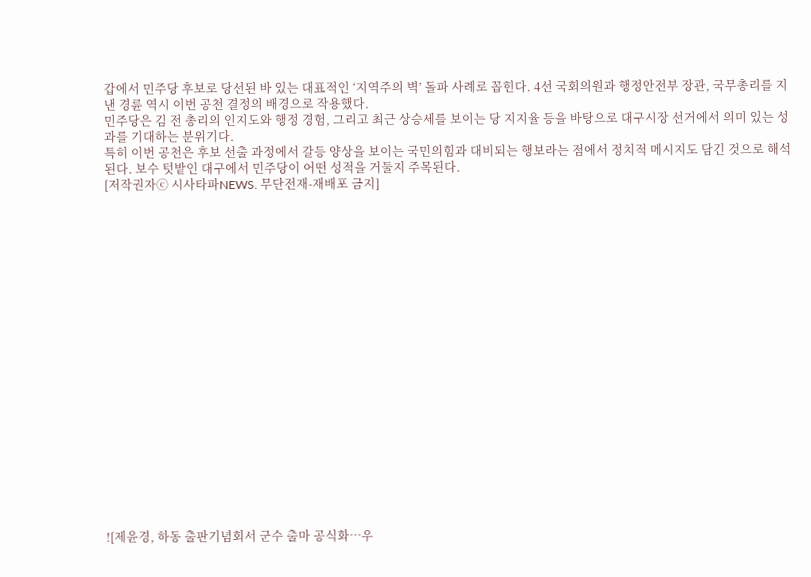갑에서 민주당 후보로 당선된 바 있는 대표적인 ‘지역주의 벽’ 돌파 사례로 꼽힌다. 4선 국회의원과 행정안전부 장관, 국무총리를 지낸 경륜 역시 이번 공천 결정의 배경으로 작용했다.
민주당은 김 전 총리의 인지도와 행정 경험, 그리고 최근 상승세를 보이는 당 지지율 등을 바탕으로 대구시장 선거에서 의미 있는 성과를 기대하는 분위기다.
특히 이번 공천은 후보 선출 과정에서 갈등 양상을 보이는 국민의힘과 대비되는 행보라는 점에서 정치적 메시지도 담긴 것으로 해석된다. 보수 텃밭인 대구에서 민주당이 어떤 성적을 거둘지 주목된다.
[저작권자ⓒ 시사타파NEWS. 무단전재-재배포 금지]





















![제윤경, 하동 출판기념회서 군수 출마 공식화…우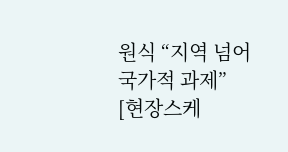원식 “지역 넘어 국가적 과제” [현장스케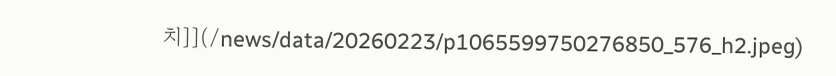치]](/news/data/20260223/p1065599750276850_576_h2.jpeg)